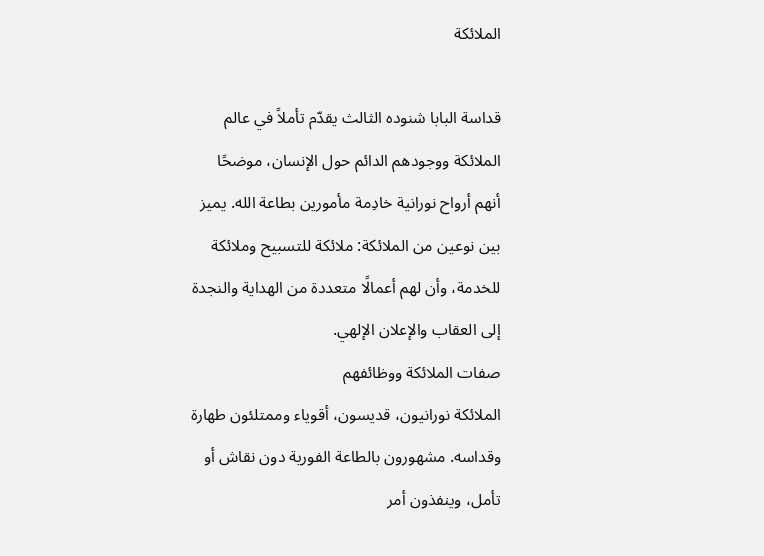الملائكة

قداسة البابا شنوده الثالث يقدّم تأملاً في عالم الملائكة ووجودهم الدائم حول الإنسان، موضحًا أنهم أرواح نورانية خادِمة مأمورين بطاعة الله. يميز بين نوعين من الملائكة: ملائكة للتسبيح وملائكة للخدمة، وأن لهم أعمالًا متعددة من الهداية والنجدة إلى العقاب والإعلان الإلهي.
صفات الملائكة ووظائفهم
الملائكة نورانيون، قديسون، أقوياء وممتلئون طهارة وقداسه. مشهورون بالطاعة الفورية دون نقاش أو تأمل، وينفذون أمر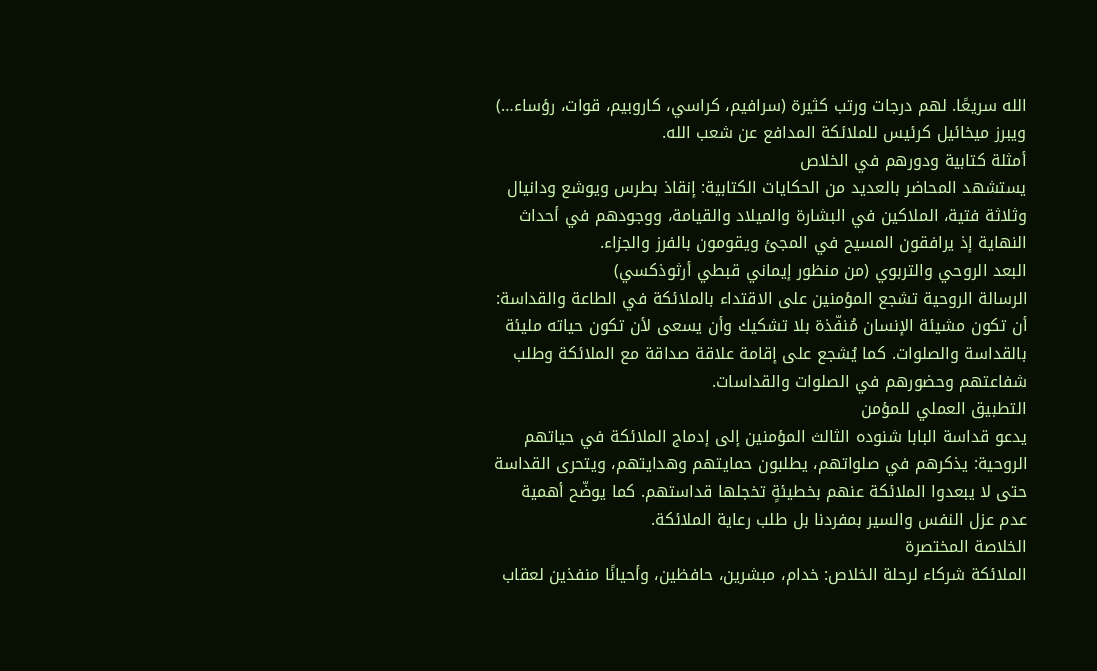الله سريعًا. لهم درجات ورتب كثيرة (سرافيم، كراسي، كاروبيم، قوات، رؤساء…) ويبرز ميخائيل كرئيس للملائكة المدافع عن شعب الله.
أمثلة كتابية ودورهم في الخلاص
يستشهد المحاضر بالعديد من الحكايات الكتابية: إنقاذ بطرس ويوشع ودانيال وثلاثة فتية، الملاكين في البشارة والميلاد والقيامة، ووجودهم في أحداث النهاية إذ يرافقون المسيح في المجئ ويقومون بالفرز والجزاء.
البعد الروحي والتربوي (من منظور إيماني قبطي أرثوذكسي)
الرسالة الروحية تشجع المؤمنين على الاقتداء بالملائكة في الطاعة والقداسة: أن تكون مشيئة الإنسان مُنفّذة بلا تشكيك وأن يسعى لأن تكون حياته مليئة بالقداسة والصلوات. كما يُشجع على إقامة علاقة صداقة مع الملائكة وطلب شفاعتهم وحضورهم في الصلوات والقداسات.
التطبيق العملي للمؤمن
يدعو قداسة البابا شنوده الثالث المؤمنين إلى إدماج الملائكة في حياتهم الروحية: يذكرهم في صلواتهم، يطلبون حمايتهم وهدايتهم، ويتحرى القداسة حتى لا يبعدوا الملائكة عنهم بخطيئةٍ تخجلها قداستهم. كما يوضّح أهمية عدم عزل النفس والسير بمفردنا بل طلب رعاية الملائكة.
الخلاصة المختصرة
الملائكة شركاء لرحلة الخلاص: خدام، مبشرين، حافظين، وأحيانًا منفذين لعقاب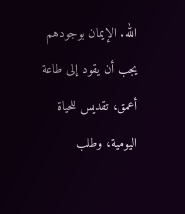الله. الإيمان بوجودهم يجب أن يقود إلى طاعة أعمق، تقديس للحياة اليومية، وطلب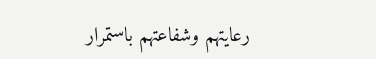رعايتهم وشفاعتهم باستمرار